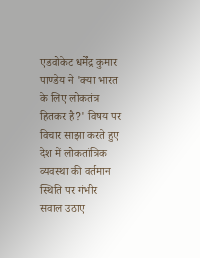एडवोकेट धर्मेंद्र कुमार पाण्डेय ने 'क्या भारत के लिए लोकतंत्र हितकर है?' विषय पर विचार साझा करते हुए देश में लोकतांत्रिक व्यवस्था की वर्तमान स्थिति पर गंभीर सवाल उठाए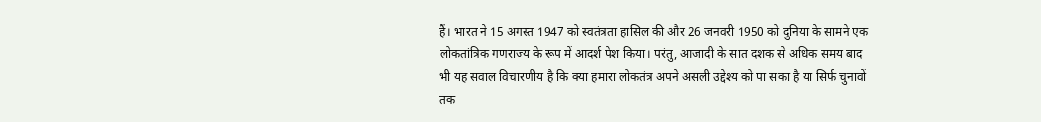हैं। भारत ने 15 अगस्त 1947 को स्वतंत्रता हासिल की और 26 जनवरी 1950 को दुनिया के सामने एक लोकतांत्रिक गणराज्य के रूप में आदर्श पेश किया। परंतु, आजादी के सात दशक से अधिक समय बाद भी यह सवाल विचारणीय है कि क्या हमारा लोकतंत्र अपने असली उद्देश्य को पा सका है या सिर्फ चुनावों तक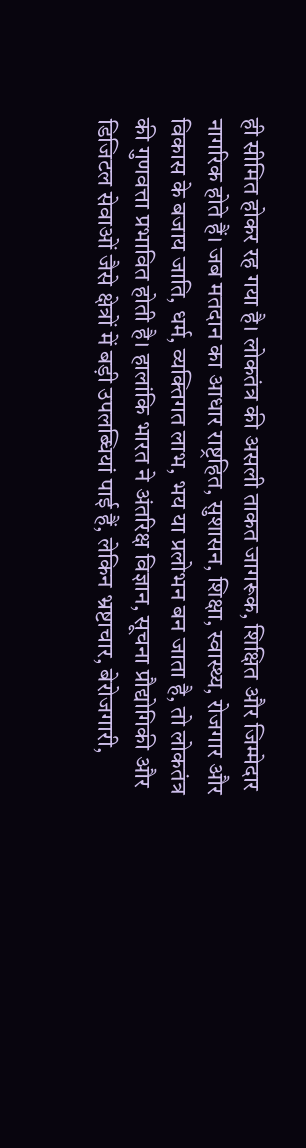ही सीमित होकर रह गया है। लोकतंत्र की असली ताकत जागरूक, शिक्षित और जिम्मेदार नागरिक होते हैं। जब मतदान का आधार राष्ट्रहित, सुशासन, शिक्षा, स्वास्थ्य, रोजगार और विकास के बजाय जाति, धर्म, व्यक्तिगत लाभ, भय या प्रलोभन बन जाता है, तो लोकतंत्र की गुणवत्ता प्रभावित होती है। हालांकि भारत ने अंतरिक्ष विज्ञान, सूचना प्रौद्योगिकी और डिजिटल सेवाओं जैसे क्षेत्रों में बड़ी उपलब्धियां पाई हैं, लेकिन भ्रष्टाचार, बेरोजगारी,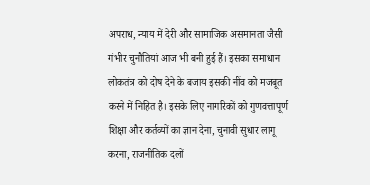अपराध, न्याय में देरी और सामाजिक असमानता जैसी गंभीर चुनौतियां आज भी बनी हुई हैं। इसका समाधान लोकतंत्र को दोष देने के बजाय इसकी नींव को मजबूत करने में निहित है। इसके लिए नागरिकों को गुणवत्तापूर्ण शिक्षा और कर्तव्यों का ज्ञान देना, चुनावी सुधार लागू करना, राजनीतिक दलों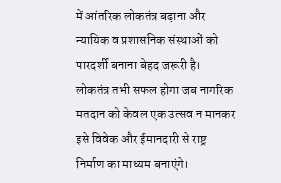में आंतरिक लोकतंत्र बढ़ाना और न्यायिक व प्रशासनिक संस्थाओं को पारदर्शी बनाना बेहद जरूरी है। लोकतंत्र तभी सफल होगा जब नागरिक मतदान को केवल एक उत्सव न मानकर इसे विवेक और ईमानदारी से राष्ट्र निर्माण का माध्यम बनाएंगे।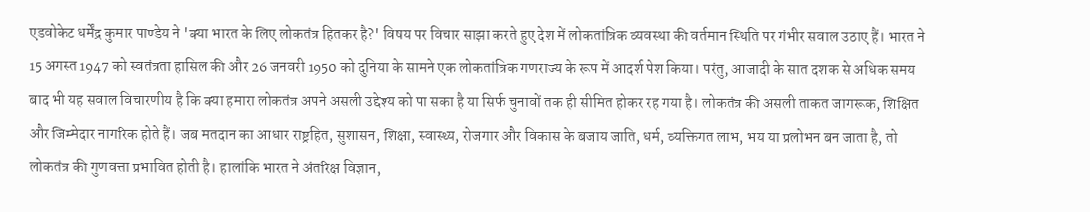एडवोकेट धर्मेंद्र कुमार पाण्डेय ने 'क्या भारत के लिए लोकतंत्र हितकर है?' विषय पर विचार साझा करते हुए देश में लोकतांत्रिक व्यवस्था की वर्तमान स्थिति पर गंभीर सवाल उठाए हैं। भारत ने 15 अगस्त 1947 को स्वतंत्रता हासिल की और 26 जनवरी 1950 को दुनिया के सामने एक लोकतांत्रिक गणराज्य के रूप में आदर्श पेश किया। परंतु, आजादी के सात दशक से अधिक समय बाद भी यह सवाल विचारणीय है कि क्या हमारा लोकतंत्र अपने असली उद्देश्य को पा सका है या सिर्फ चुनावों तक ही सीमित होकर रह गया है। लोकतंत्र की असली ताकत जागरूक, शिक्षित और जिम्मेदार नागरिक होते हैं। जब मतदान का आधार राष्ट्रहित, सुशासन, शिक्षा, स्वास्थ्य, रोजगार और विकास के बजाय जाति, धर्म, व्यक्तिगत लाभ, भय या प्रलोभन बन जाता है, तो लोकतंत्र की गुणवत्ता प्रभावित होती है। हालांकि भारत ने अंतरिक्ष विज्ञान,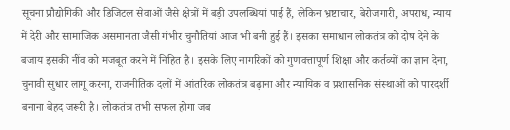सूचना प्रौद्योगिकी और डिजिटल सेवाओं जैसे क्षेत्रों में बड़ी उपलब्धियां पाई हैं, लेकिन भ्रष्टाचार, बेरोजगारी, अपराध, न्याय में देरी और सामाजिक असमानता जैसी गंभीर चुनौतियां आज भी बनी हुई हैं। इसका समाधान लोकतंत्र को दोष देने के बजाय इसकी नींव को मजबूत करने में निहित है। इसके लिए नागरिकों को गुणवत्तापूर्ण शिक्षा और कर्तव्यों का ज्ञान देना, चुनावी सुधार लागू करना, राजनीतिक दलों में आंतरिक लोकतंत्र बढ़ाना और न्यायिक व प्रशासनिक संस्थाओं को पारदर्शी बनाना बेहद जरूरी है। लोकतंत्र तभी सफल होगा जब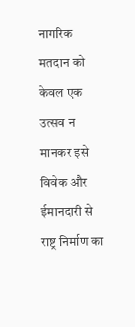नागरिक मतदान को केवल एक उत्सव न मानकर इसे विवेक और ईमानदारी से राष्ट्र निर्माण का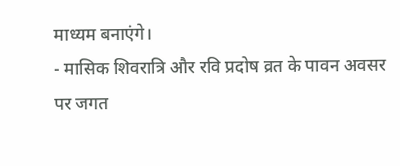माध्यम बनाएंगे।
- मासिक शिवरात्रि और रवि प्रदोष व्रत के पावन अवसर पर जगत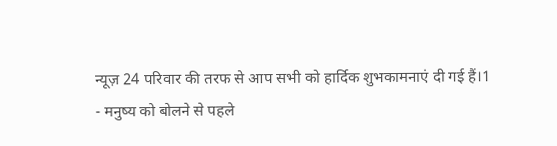न्यूज़ 24 परिवार की तरफ से आप सभी को हार्दिक शुभकामनाएं दी गई हैं।1
- मनुष्य को बोलने से पहले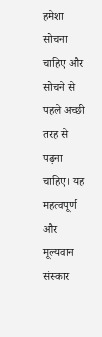हमेशा सोचना चाहिए और सोचने से पहले अच्छी तरह से पढ़ना चाहिए। यह महत्वपूर्ण और मूल्यवान संस्कार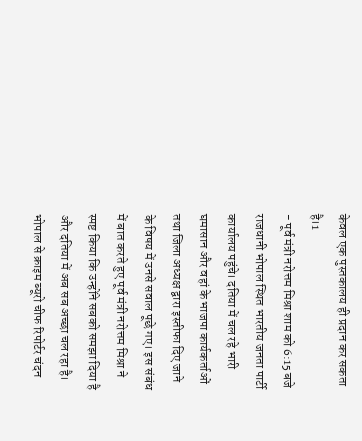केवल एक पुस्तकालय ही प्रदान कर सकता है।1
- पूर्व मंत्री नरोत्तम मिश्रा शाम को 6:15 बजे राजधानी भोपाल स्थित भारतीय जनता पार्टी कार्यालय पहुंचे। दतिया में चल रहे भारी घमासान और वहां के भाजपा कार्यकर्ताओं तथा जिला अध्यक्ष द्वारा इस्तीफा दिए जाने के विषय में उनसे सवाल पूछे गए। इस संबंध में बात करते हुए पूर्व मंत्री नरोत्तम मिश्रा ने स्पष्ट किया कि उन्होंने सबको समझा दिया है और दतिया में अब सब अच्छा चल रहा है। भोपाल से क्राइम ब्यूरो चीफ रिपोर्टर चंदन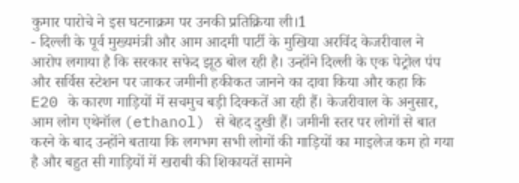कुमार पारोचे ने इस घटनाक्रम पर उनकी प्रतिक्रिया ली।1
- दिल्ली के पूर्व मुख्यमंत्री और आम आदमी पार्टी के मुखिया अरविंद केजरीवाल ने आरोप लगाया है कि सरकार सफेद झूठ बोल रही है। उन्होंने दिल्ली के एक पेट्रोल पंप और सर्विस स्टेशन पर जाकर जमीनी हकीकत जानने का दावा किया और कहा कि E20 के कारण गाड़ियों में सचमुच बड़ी दिक्कतें आ रही हैं। केजरीवाल के अनुसार, आम लोग एथेनॉल (ethanol) से बेहद दुखी हैं। जमीनी स्तर पर लोगों से बात करने के बाद उन्होंने बताया कि लगभग सभी लोगों की गाड़ियों का माइलेज कम हो गया है और बहुत सी गाड़ियों में खराबी की शिकायतें सामने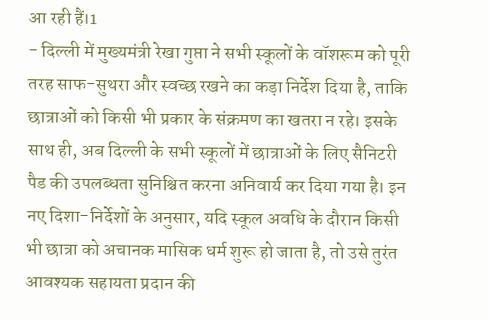आ रही हैं।1
- दिल्ली में मुख्यमंत्री रेखा गुप्ता ने सभी स्कूलों के वॉशरूम को पूरी तरह साफ-सुथरा और स्वच्छ रखने का कड़ा निर्देश दिया है, ताकि छात्राओं को किसी भी प्रकार के संक्रमण का खतरा न रहे। इसके साथ ही, अब दिल्ली के सभी स्कूलों में छात्राओं के लिए सैनिटरी पैड की उपलब्धता सुनिश्चित करना अनिवार्य कर दिया गया है। इन नए दिशा-निर्देशों के अनुसार, यदि स्कूल अवधि के दौरान किसी भी छात्रा को अचानक मासिक धर्म शुरू हो जाता है, तो उसे तुरंत आवश्यक सहायता प्रदान की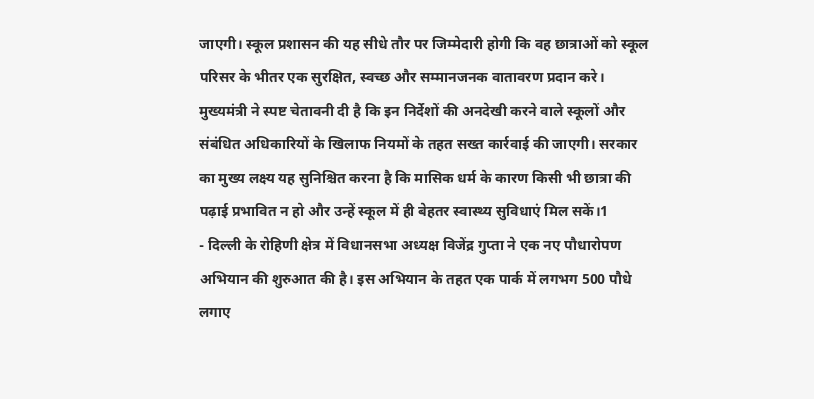जाएगी। स्कूल प्रशासन की यह सीधे तौर पर जिम्मेदारी होगी कि वह छात्राओं को स्कूल परिसर के भीतर एक सुरक्षित, स्वच्छ और सम्मानजनक वातावरण प्रदान करे। मुख्यमंत्री ने स्पष्ट चेतावनी दी है कि इन निर्देशों की अनदेखी करने वाले स्कूलों और संबंधित अधिकारियों के खिलाफ नियमों के तहत सख्त कार्रवाई की जाएगी। सरकार का मुख्य लक्ष्य यह सुनिश्चित करना है कि मासिक धर्म के कारण किसी भी छात्रा की पढ़ाई प्रभावित न हो और उन्हें स्कूल में ही बेहतर स्वास्थ्य सुविधाएं मिल सकें।1
- दिल्ली के रोहिणी क्षेत्र में विधानसभा अध्यक्ष विजेंद्र गुप्ता ने एक नए पौधारोपण अभियान की शुरुआत की है। इस अभियान के तहत एक पार्क में लगभग 500 पौधे लगाए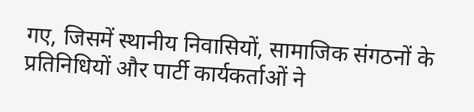गए, जिसमें स्थानीय निवासियों, सामाजिक संगठनों के प्रतिनिधियों और पार्टी कार्यकर्ताओं ने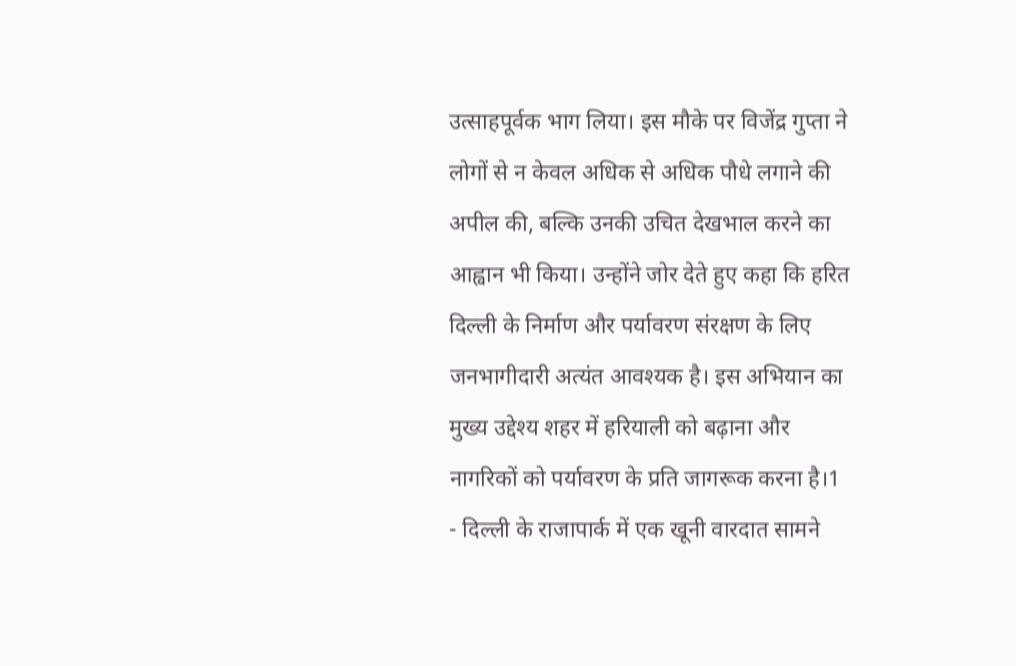उत्साहपूर्वक भाग लिया। इस मौके पर विजेंद्र गुप्ता ने लोगों से न केवल अधिक से अधिक पौधे लगाने की अपील की, बल्कि उनकी उचित देखभाल करने का आह्वान भी किया। उन्होंने जोर देते हुए कहा कि हरित दिल्ली के निर्माण और पर्यावरण संरक्षण के लिए जनभागीदारी अत्यंत आवश्यक है। इस अभियान का मुख्य उद्देश्य शहर में हरियाली को बढ़ाना और नागरिकों को पर्यावरण के प्रति जागरूक करना है।1
- दिल्ली के राजापार्क में एक खूनी वारदात सामने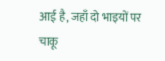आई है, जहाँ दो भाइयों पर चाकू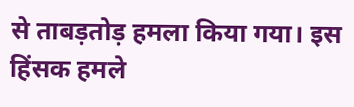से ताबड़तोड़ हमला किया गया। इस हिंसक हमले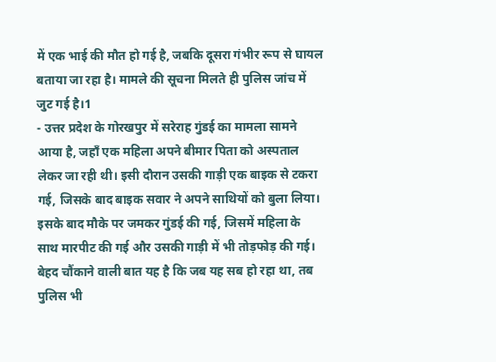में एक भाई की मौत हो गई है, जबकि दूसरा गंभीर रूप से घायल बताया जा रहा है। मामले की सूचना मिलते ही पुलिस जांच में जुट गई है।1
- उत्तर प्रदेश के गोरखपुर में सरेराह गुंडई का मामला सामने आया है, जहाँ एक महिला अपने बीमार पिता को अस्पताल लेकर जा रही थी। इसी दौरान उसकी गाड़ी एक बाइक से टकरा गई, जिसके बाद बाइक सवार ने अपने साथियों को बुला लिया। इसके बाद मौके पर जमकर गुंडई की गई, जिसमें महिला के साथ मारपीट की गई और उसकी गाड़ी में भी तोड़फोड़ की गई। बेहद चौंकाने वाली बात यह है कि जब यह सब हो रहा था, तब पुलिस भी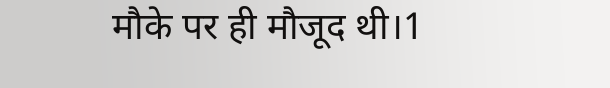मौके पर ही मौजूद थी।1